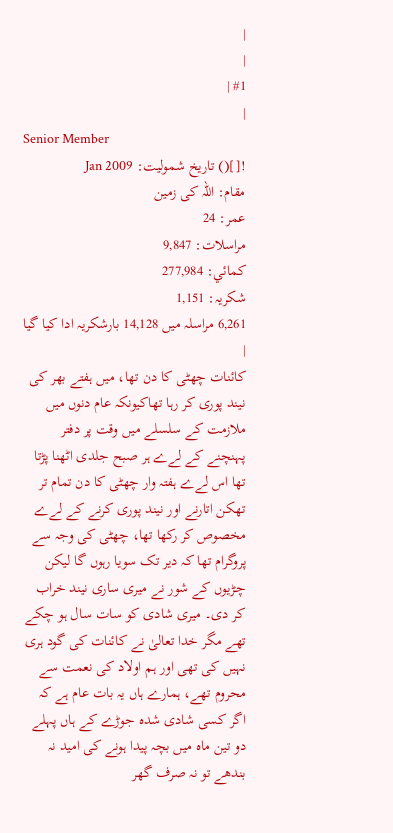|
|
#1 |
|
Senior Member
![]() تاریخ شمولیت: Jan 2009
مقام: اللہ کی زمین
عمر: 24
مراسلات: 9,847
کمائي: 277,984
شکریہ: 1,151
6,261 مراسلہ میں 14,128 بارشکریہ ادا کیا گیا
|
کائنات چھٹی کا دن تھا، میں ہفتے بھر کی نیند پوری کر رہا تھاکیونکہ عام دنوں میں ملازمت کے سلسلے میں وقت پر دفتر پہنچنے کے لےے ہر صبح جلدی اٹھنا پڑتا تھا اس لےے ہفتہ وار چھٹی کا دن تمام تر تھکن اتارنے اور نیند پوری کرنے کے لےے مخصوص کر رکھا تھا، چھٹی کی وجہ سے پروگرام تھا کہ دیر تک سویا رہوں گا لیکن چڑیوں کے شور نے میری ساری نیند خراب کر دی۔ میری شادی کو سات سال ہو چکے تھے مگر خدا تعالیٰ نے کائنات کی گود ہری نہیں کی تھی اور ہم اولاد کی نعمت سے محروم تھے، ہمارے ہاں یہ بات عام ہے کہ اگر کسی شادی شدہ جوڑے کے ہاں پہلے دو تین ماہ میں بچہ پیدا ہونے کی امید نہ بندھے تو نہ صرف گھر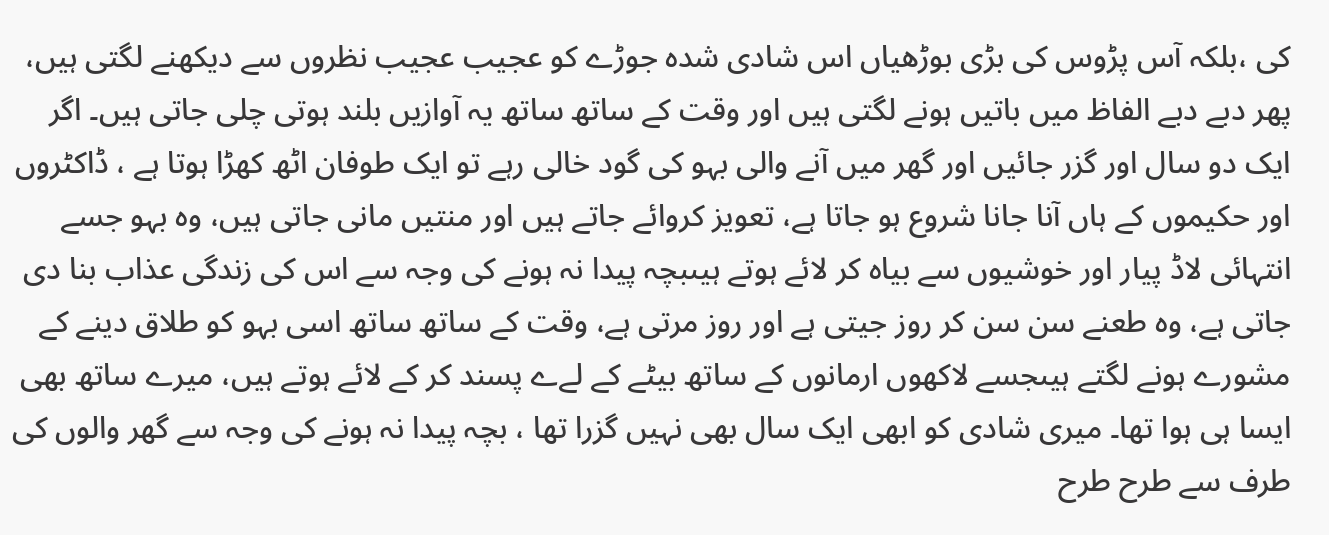کی ،بلکہ آس پڑوس کی بڑی بوڑھیاں اس شادی شدہ جوڑے کو عجیب عجیب نظروں سے دیکھنے لگتی ہیں، پھر دبے دبے الفاظ میں باتیں ہونے لگتی ہیں اور وقت کے ساتھ ساتھ یہ آوازیں بلند ہوتی چلی جاتی ہیں۔ اگر ایک دو سال اور گزر جائیں اور گھر میں آنے والی بہو کی گود خالی رہے تو ایک طوفان اٹھ کھڑا ہوتا ہے ، ڈاکٹروں اور حکیموں کے ہاں آنا جانا شروع ہو جاتا ہے، تعویز کروائے جاتے ہیں اور منتیں مانی جاتی ہیں، وہ بہو جسے انتہائی لاڈ پیار اور خوشیوں سے بیاہ کر لائے ہوتے ہیںبچہ پیدا نہ ہونے کی وجہ سے اس کی زندگی عذاب بنا دی جاتی ہے، وہ طعنے سن سن کر روز جیتی ہے اور روز مرتی ہے، وقت کے ساتھ ساتھ اسی بہو کو طلاق دینے کے مشورے ہونے لگتے ہیںجسے لاکھوں ارمانوں کے ساتھ بیٹے کے لےے پسند کر کے لائے ہوتے ہیں، میرے ساتھ بھی ایسا ہی ہوا تھا۔ میری شادی کو ابھی ایک سال بھی نہیں گزرا تھا ، بچہ پیدا نہ ہونے کی وجہ سے گھر والوں کی طرف سے طرح طرح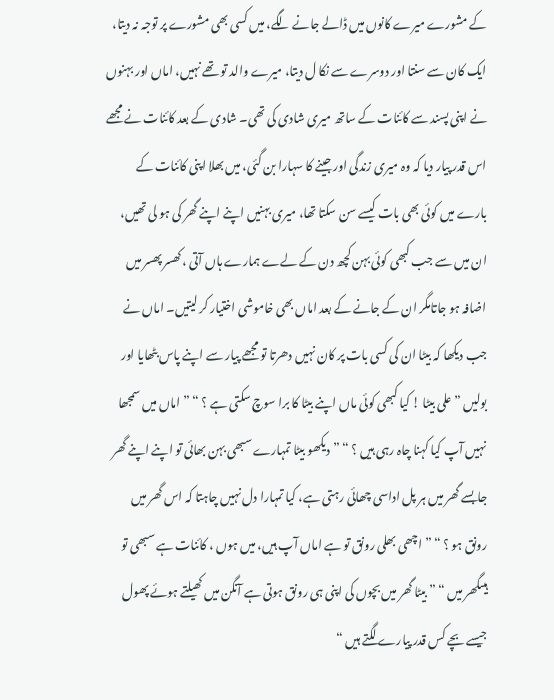کے مشورے میرے کانوں میں ڈالے جانے لگے، میں کسی بھی مشورے پر توجہ نہ دیتا، ایک کان سے سنتا اور دوسرے سے نکا ل دیتا، میرے والد تو تھے نہیں، اماں اور بہنوں نے اپنی پسند سے کائنات کے ساتھ میری شادی کی تھی۔ شادی کے بعد کائنات نے مجھے اس قدر پیار دیا کہ وہ میری زندگی اور جینے کا سہارا بن گئی، میں بھلا اپنی کائنات کے بارے میں کوئی بھی بات کیسے سن سکتا تھا، میری بہنیں اپنے اپنے گھر کی ہو لی تھیں، ان میں سے جب کبھی کوئی بہن کچھ دن کے لےے ہمارے ہاں آتی ، کھسر پھسر میں اضافہ ہو جاتامگر ان کے جانے کے بعد اماں بھی خاموشی اختیار کر لیتیں۔ اماں نے جب دیکھا کہ بیٹا ان کی کسی بات پر کان نہیں دھرتا تو مجھے پیار سے اپنے پاس بٹھایا اور بولیں ” علی بیٹا ! کیا کبھی کوئی ماں اپنے بیٹا کا برا سوچ سکتی ہے ؟ “ ” اماں میں سمجھا نہیں آپ کیا کہنا چاہ رہی ہیں ؟ “ ” دیکھو بیٹا تمہارے سبھی بہن بھائی تو اپنے اپنے گھر جابسے گھر میں ہر پل اداسی چھائی رہتی ہے، کیا تمہارا دل نہیں چاہتا کہ اس گھر میں رونق ہو ؟ “ ” اچھی بھلی رونق تو ہے اماں آپ ہیں، میں ہوں ، کائنات ہے سبھی تو ہیںگھر میں “ ” بیٹا گھر میں بچوں کی اپنی ہی رونق ہوتی ہے آنگن میں کھیلتے ہوئے پھول جیسے بچے کس قدر پیارے لگتے ہیں “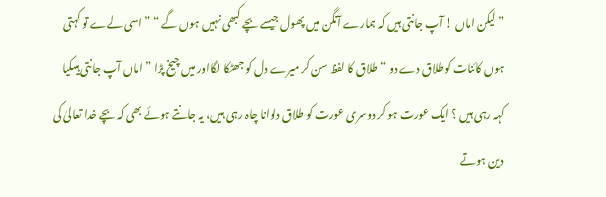” لیکن اماں ! آپ جانتی ہیں کہ ہمارے آنگن میں پھول جیسے بچے کبھی نہیں ہوں گے “ ” اسی لےے تو کہتی ہوں کائنات کوطلاق دے دو “ طلاق کا لفظ سن کر میرے دل کو جھٹکا لگااور میں چیخ پڑا ” اماں آپ جانتی ہیںکیا کہہ رہی ہیں ؟ ایک عورت ہو کر دوسری عورت کو طلاق دلوانا چاہ رہی ہیں، یہ جانتے ہوئے بھی کہ بچے خدا تعالیٰ کی دین ہوتے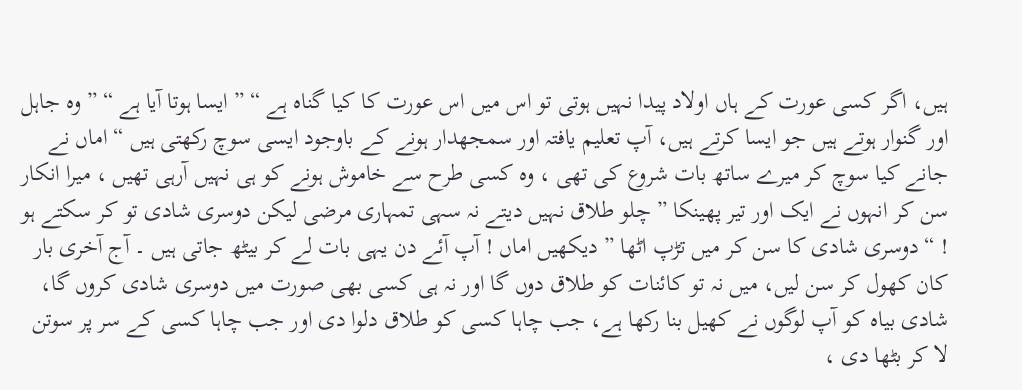ہیں، اگر کسی عورت کے ہاں اولاد پیدا نہیں ہوتی تو اس میں اس عورت کا کیا گناہ ہے “ ” ایسا ہوتا آیا ہے “ ” وہ جاہل اور گنوار ہوتے ہیں جو ایسا کرتے ہیں، آپ تعلیم یافتہ اور سمجھدار ہونے کے باوجود ایسی سوچ رکھتی ہیں “ اماں نے جانے کیا سوچ کر میرے ساتھ بات شروع کی تھی ، وہ کسی طرح سے خاموش ہونے کو ہی نہیں آرہی تھیں ، میرا انکار سن کر انہوں نے ایک اور تیر پھینکا ” چلو طلاق نہیں دیتے نہ سہی تمہاری مرضی لیکن دوسری شادی تو کر سکتے ہو ! “ دوسری شادی کا سن کر میں تڑپ اٹھا ” دیکھیں اماں ! آپ آئے دن یہی بات لے کر بیٹھ جاتی ہیں ۔ آج آخری بار کان کھول کر سن لیں، میں نہ تو کائنات کو طلاق دوں گا اور نہ ہی کسی بھی صورت میں دوسری شادی کروں گا، شادی بیاہ کو آپ لوگوں نے کھیل بنا رکھا ہے، جب چاہا کسی کو طلاق دلوا دی اور جب چاہا کسی کے سر پر سوتن لا کر بٹھا دی ،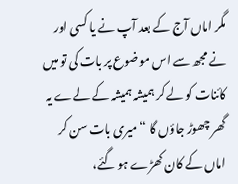مگر اماں آج کے بعد آپ نے یا کسی اور نے مجھ سے اس موضوع پر بات کی تو میں کائنات کو لے کر ہمیشہ ہمیشہ کے لےے یہ گھر چھوڑ جاؤں گا “ میری بات سن کر اماں کے کان کھڑے ہو گئے،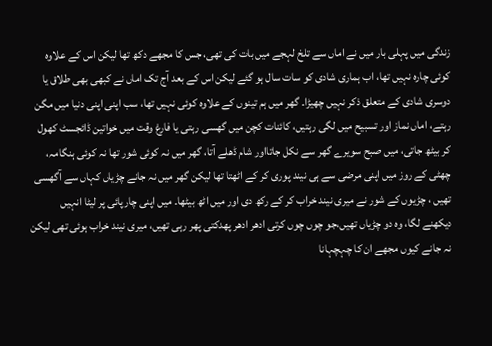زندگی میں پہلی بار میں نے اماں سے تلخ لہجے میں بات کی تھی، جس کا مجھے دکھ تھا لیکن اس کے علاوہ کوئی چارہ نہیں تھا، اب ہماری شادی کو سات سال ہو گئے لیکن اس کے بعد آج تک اماں نے کبھی بھی طلاق یا دوسری شادی کے متعلق ذکر نہیں چھیڑا۔ گھر میں ہم تینوں کے علاوہ کوئی نہیں تھا، سب اپنی اپنی دنیا میں مگن رہتے، اماں نماز اور تسبیح میں لگی رہتیں، کائنات کچن میں گھسی رہتی یا فارغ وقت میں خواتین ڈائجسٹ کھول کر بیٹھ جاتی، میں صبح سویرے گھر سے نکل جاتااور شام ڈھلے آتا، گھر میں نہ کوئی شور تھا نہ کوئی ہنگامہ، چھٹی کے روز میں اپنی مرضی سے ہی نیند پوری کر کے اٹھتا تھا لیکن گھر میں نہ جانے چڑیاں کہاں سے آگھسی تھیں ، چڑیوں کے شور نے میری نیند خراب کر کے رکھ دی اور میں اٹھ بیٹھا۔ میں اپنی چارپائی پر لیٹا انہیں دیکھنے لگا، وہ دو چڑیاں تھیں،جو چوں چوں کرتی ادھر ادھر پھدکتی پھر رہی تھیں، میری نیند خراب ہوئی تھی لیکن نہ جانے کیوں مجھے ان کا چہچہانا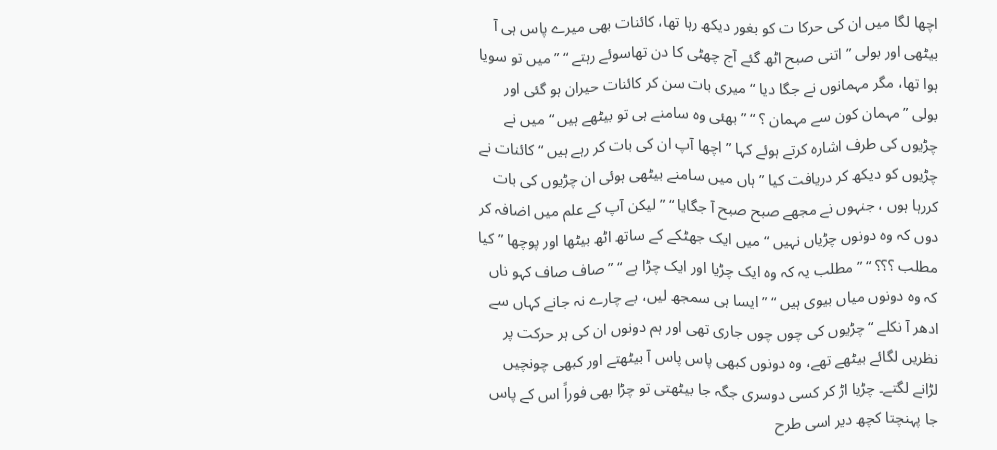اچھا لگا میں ان کی حرکا ت کو بغور دیکھ رہا تھا، کائنات بھی میرے پاس ہی آ بیٹھی اور بولی ” اتنی صبح اٹھ گئے آج چھٹی کا دن تھاسوئے رہتے “ ” میں تو سویا ہوا تھا، مگر مہمانوں نے جگا دیا “ میری بات سن کر کائنات حیران ہو گئی اور بولی ”مہمان کون سے مہمان ؟ “ ” بھئی وہ سامنے ہی تو بیٹھے ہیں “ میں نے چڑیوں کی طرف اشارہ کرتے ہوئے کہا ” اچھا آپ ان کی بات کر رہے ہیں “ کائنات نے چڑیوں کو دیکھ کر دریافت کیا ” ہاں میں سامنے بیٹھی ہوئی ان چڑیوں کی بات کررہا ہوں ، جنہوں نے مجھے صبح صبح آ جگایا “ ” لیکن آپ کے علم میں اضافہ کر دوں کہ وہ دونوں چڑیاں نہیں “ میں ایک جھٹکے کے ساتھ اٹھ بیٹھا اور پوچھا ” کیا مطلب ؟؟؟ “ ” مطلب یہ کہ وہ ایک چڑیا اور ایک چڑا ہے “ ” صاف صاف کہو ناں کہ وہ دونوں میاں بیوی ہیں “ ” ایسا ہی سمجھ لیں، بے چارے نہ جانے کہاں سے ادھر آ نکلے “ چڑیوں کی چوں چوں جاری تھی اور ہم دونوں ان کی ہر حرکت پر نظریں لگائے بیٹھے تھے، وہ دونوں کبھی پاس پاس آ بیٹھتے اور کبھی چونچیں لڑانے لگتے۔ چڑیا اڑ کر کسی دوسری جگہ جا بیٹھتی تو چڑا بھی فوراً اس کے پاس جا پہنچتا کچھ دیر اسی طرح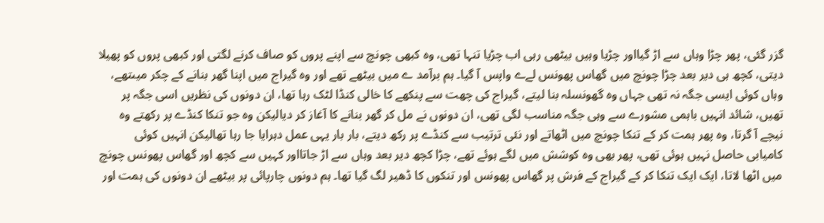گزر گئی، پھر چڑا وہاں سے اڑ گیااور چڑیا وہیں بیٹھی رہی اب چڑیا تنہا تھی، وہ کبھی چونچ سے اپنے پروں کو صاف کرنے لگتی اور کبھی پروں کو پھیلا دیتی، کچھ ہی دیر بعد چڑا چونچ میں گھاس پھونس لےے واپس آ گیا۔ ہم برآمد ے میں بیٹھے تھے اور وہ گیراج میں اپنا گھر بنانے کے چکر میںتھے، وہاں کوئی ایسی جگہ نہ تھی جہاں وہ گھونسلہ بنا لیتے، گیراج کی چھت سے پنکھے کا خالی کنڈا لٹک رہا تھا، ان دونوں کی نظریں اسی جگہ پر تھیں، شائد انہیں باہمی مشورے سے وہی جگہ مناسب لگی تھی، ان دونوں نے مل کر گھر بنانے کا آغاز کر دیالیکن وہ جو تنکا کنڈے پر رکھتے وہ نیچے آ گرتا، وہ پھر ہمت کر کے تنکا چونچ میں اٹھاتے اور نئی ترتیب سے کنڈے پر رکھ دیتے، بار بار یہی عمل دہرایا جا رہا تھالیکن انہیں کوئی کامیابی حاصل نہیں ہوئی تھی، پھر بھی وہ کوشش میں لگے ہوئے تھے، چڑا کچھ دیر بعد وہاں سے اڑ جاتااور کہیں سے کچھ اور گھاس پھونس چونچ میں اٹھا لاتا، ایک ایک تنکا کر کے گیراج کے فرش پر گھاس پھونس اور تنکوں کا ڈھیر لگ گیا تھا۔ ہم دونوں چارپائی پر بیٹھے ان دونوں کی ہمت اور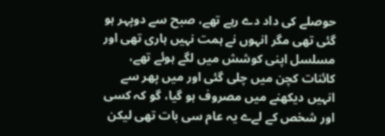حوصلے کی داد دے رہے تھے، صبح سے دوپہر ہو گئی تھی مگر انہوں نے ہمت نہیں ہاری تھی اور مسلسل اپنی کوشش میں لگے ہوئے تھے، کائنات کچن میں چلی گئی اور میں پھر سے انہیں دیکھنے میں مصروف ہو گیا، گو کہ کسی اور شخص کے لےے یہ عام سی بات تھی لیکن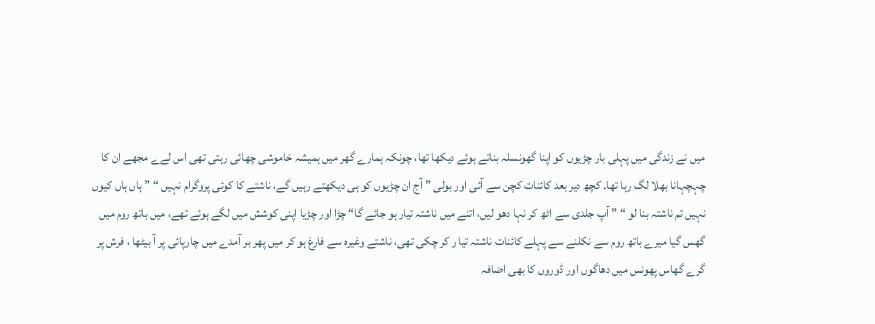میں نے زندگی میں پہلی بار چڑیوں کو اپنا گھونسلہ بناتے ہوئے دیکھا تھا، چونکہ ہمارے گھر میں ہمیشہ خاموشی چھائی رہتی تھی اس لےے مجھے ان کا چہچہانا بھلا لگ رہا تھا۔ کچھ دیر بعد کائنات کچن سے آئی اور بولی ” آج ان چڑیوں کو ہی دیکھتے رہیں گے، ناشتے کا کوئی پروگرام نہیں “ ” ہاں ہاں کیوں نہیں تم ناشتہ بنا لو “ ” آپ جلدی سے اٹھ کر نہا دھو لیں، اتنے میں ناشتہ تیار ہو جائے گا“ چڑا اور چڑیا اپنی کوشش میں لگے ہوئے تھے، میں باتھ روم میں گھس گیا میرے باتھ روم سے نکلنے سے پہلے کائنات ناشتہ تیا ر کر چکی تھی، ناشتے وغیرہ سے فارغ ہو کر میں پھر بر آمدے میں چارپائی پر آ بیٹھا ، فرش پر گرے گھاس پھونس میں دھاگوں اور ڈوروں کا بھی اضافہ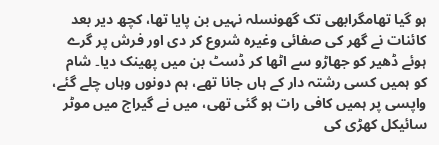ہو گیا تھامگرابھی تک گھونسلہ نہیں بن پایا تھا، کچھ دیر بعد کائنات نے گھر کی صفائی وغیرہ شروع کر دی اور فرش پر گرے ہوئے ڈھیر کو جھاڑو سے اٹھا کر ڈسٹ بن میں پھینک دیا۔ شام کو ہمیں کسی رشتہ دار کے ہاں جانا تھے، ہم دونوں وہاں چلے گئے، واپسی پر ہمیں کافی رات ہو گئی تھی، میں نے گیراج میں موٹر سائیکل کھڑی کی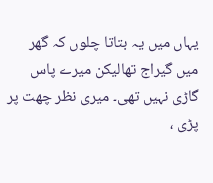یہاں میں یہ بتاتا چلوں کہ گھر میں گیراج تھالیکن میرے پاس گاڑی نہیں تھی۔ میری نظر چھت پر پڑی ،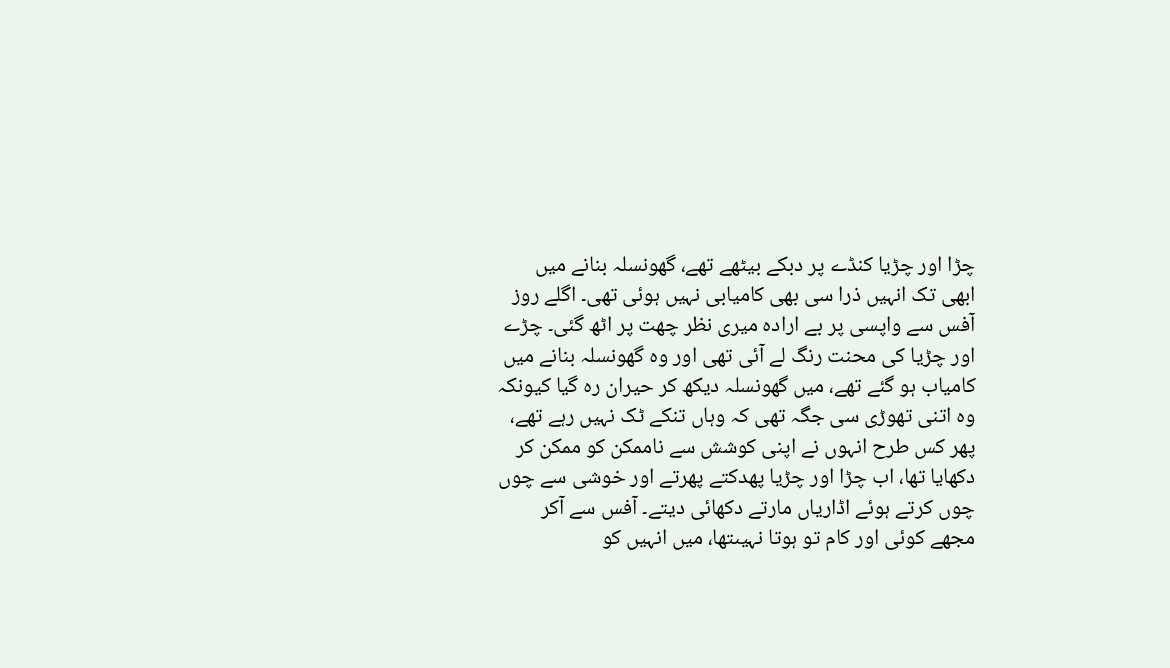چڑا اور چڑیا کنڈے پر دبکے بیٹھے تھے، گھونسلہ بنانے میں ابھی تک انہیں ذرا سی بھی کامیابی نہیں ہوئی تھی۔ اگلے روز آفس سے واپسی پر بے ارادہ میری نظر چھت پر اٹھ گئی۔ چڑے اور چڑیا کی محنت رنگ لے آئی تھی اور وہ گھونسلہ بنانے میں کامیاب ہو گئے تھے، میں گھونسلہ دیکھ کر حیران رہ گیا کیونکہ وہ اتنی تھوڑی سی جگہ تھی کہ وہاں تنکے ٹک نہیں رہے تھے، پھر کس طرح انہوں نے اپنی کوشش سے ناممکن کو ممکن کر دکھایا تھا، اب چڑا اور چڑیا پھدکتے پھرتے اور خوشی سے چوں چوں کرتے ہوئے اڈاریاں مارتے دکھائی دیتے۔ آفس سے آکر مجھے کوئی اور کام تو ہوتا نہیںتھا، میں انہیں کو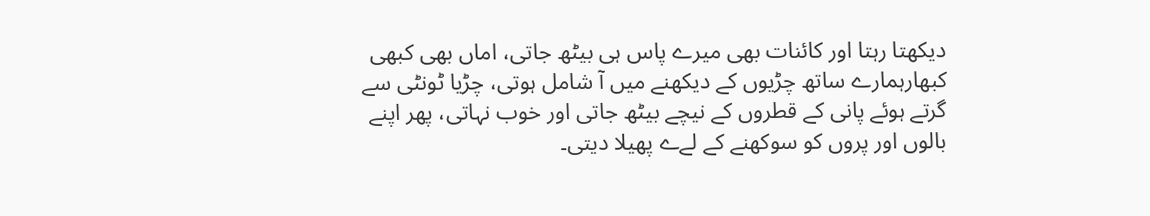دیکھتا رہتا اور کائنات بھی میرے پاس ہی بیٹھ جاتی، اماں بھی کبھی کبھارہمارے ساتھ چڑیوں کے دیکھنے میں آ شامل ہوتی، چڑیا ٹونٹی سے گرتے ہوئے پانی کے قطروں کے نیچے بیٹھ جاتی اور خوب نہاتی، پھر اپنے بالوں اور پروں کو سوکھنے کے لےے پھیلا دیتی۔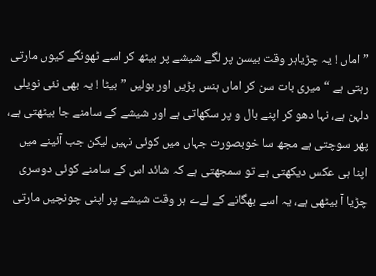” اماں ! یہ چڑیاہر وقت بیسن پر لگے شیشے پر بیٹھ کر اسے ٹھونگے کیوں مارتی رہتی ہے “ میری بات سن کر اماں ہنس پڑیں اور بولیں ” بیٹا ! یہ بھی نئی نویلی دلہن ہے، نہا دھو کر اپنے بال و پر سکھاتی ہے اور شیشے کے سامنے جا بیٹھتی ہے، پھر سوچتی ہے مجھ سا خوبصورت جہاں میں کوئی نہیں لیکن جب آئینے میں اپنا ہی عکس دیکھتی ہے تو سمجھتی ہے کہ شائد اس کے سامنے کوئی دوسری چڑیا آ بیٹھی ہے، یہ اسے بھگانے کے لےے ہر وقت شیشے پر اپنی چونچیں مارتی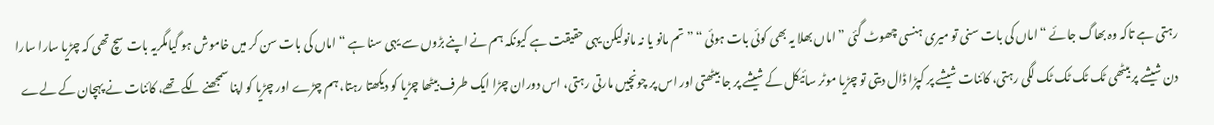رہتی ہے تاکہ وہ بھاگ جائے “ اماں کی بات سنی تو میری ہنسی چھوٹ گئی ” اماں بھلا یہ بھی کوئی بات ہوئی “ ” تم مانو یا نہ مانولیکن یہی حقیقت ہے کیونکہ ہم نے اپنے بڑوں سے یہی سنا ہے “ اماں کی بات سن کر میں خاموش ہو گیامگریہ بات سچ تھی کہ چڑیا سارا سارا دن شیشے پر بیٹھی ٹک ٹک ٹک ٹک لگی رہتی، کائنات شیشے پر کپڑا ڈال دیتی تو چڑیا موٹر سائیکل کے شیشے پر جا بیٹھتی اور اس پر چونچیں مارتی رہتی، اس دوران چڑا ایک طرف بیٹھا چڑیا کو دیکھتا رہتا، ہم چڑے اور چڑیا کو اپنا سمجھنے لگے تھے، کائنات نے پہچان کے لےے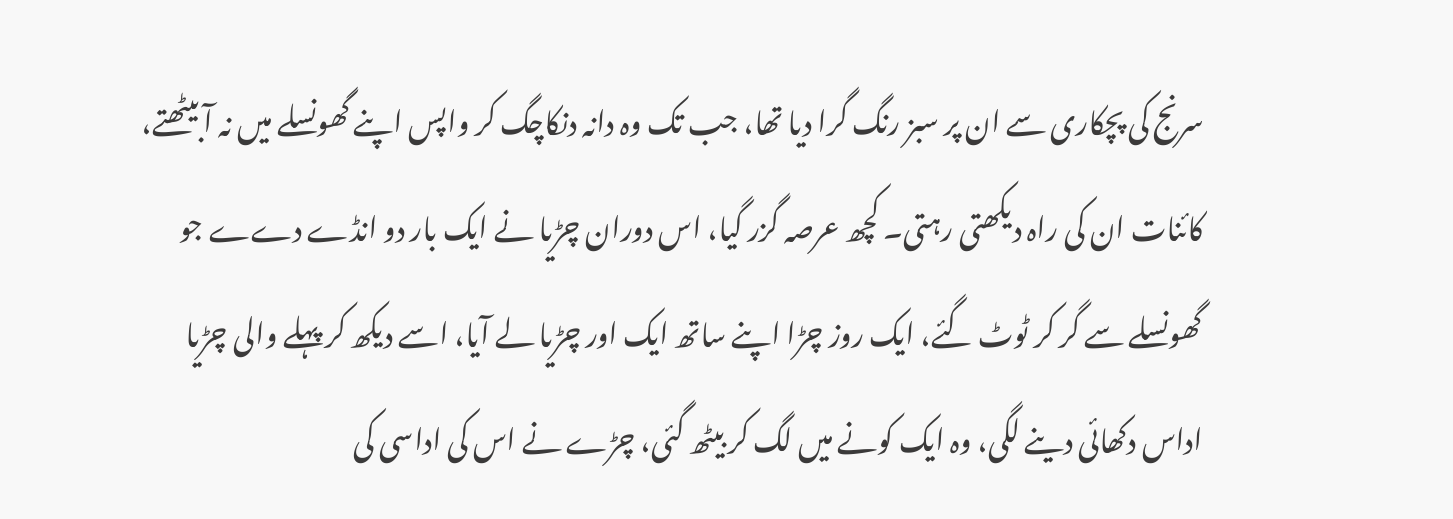سرنج کی پچکاری سے ان پر سبز رنگ گرا دیا تھا، جب تک وہ دانہ دنکاچگ کر واپس اپنے گھونسلے میں نہ آ بیٹھتے، کائنات ان کی راہ دیکھتی رہتی۔ کچھ عرصہ گزر گیا، اس دوران چڑیا نے ایک بار دو انڈے دےے جو گھونسلے سے گر کر ٹوٹ گئے، ایک روز چڑا اپنے ساتھ ایک اور چڑیا لے آیا، اسے دیکھ کر پہلے والی چڑیا اداس دکھائی دینے لگی، وہ ایک کونے میں لگ کر بیٹھ گئی، چڑے نے اس کی اداسی کی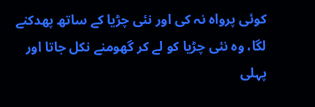کوئی پرواہ نہ کی اور نئی چڑیا کے ساتھ پھدکنے لگا، وہ نئی چڑیا کو لے کر گھومنے نکل جاتا اور پہلی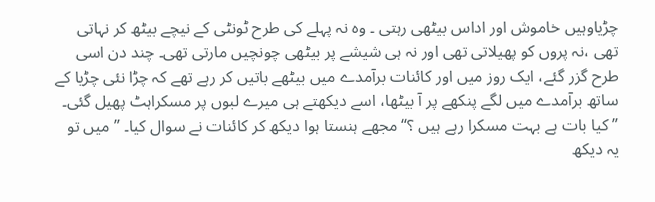چڑیاوہیں خاموش اور اداس بیٹھی رہتی ۔ وہ نہ پہلے کی طرح ٹونٹی کے نیچے بیٹھ کر نہاتی تھی ،نہ پروں کو پھیلاتی تھی اور نہ ہی شیشے پر بیٹھی چونچیں مارتی تھی۔ چند دن اسی طرح گزر گئے، ایک روز میں اور کائنات برآمدے میں بیٹھے باتیں کر رہے تھے کہ چڑا نئی چڑیا کے ساتھ برآمدے میں لگے پنکھے پر آ بیٹھا، اسے دیکھتے ہی میرے لبوں پر مسکراہٹ پھیل گئی۔ ” کیا بات ہے بہت مسکرا رہے ہیں ؟“ مجھے ہنستا ہوا دیکھ کر کائنات نے سوال کیا۔ ” میں تو یہ دیکھ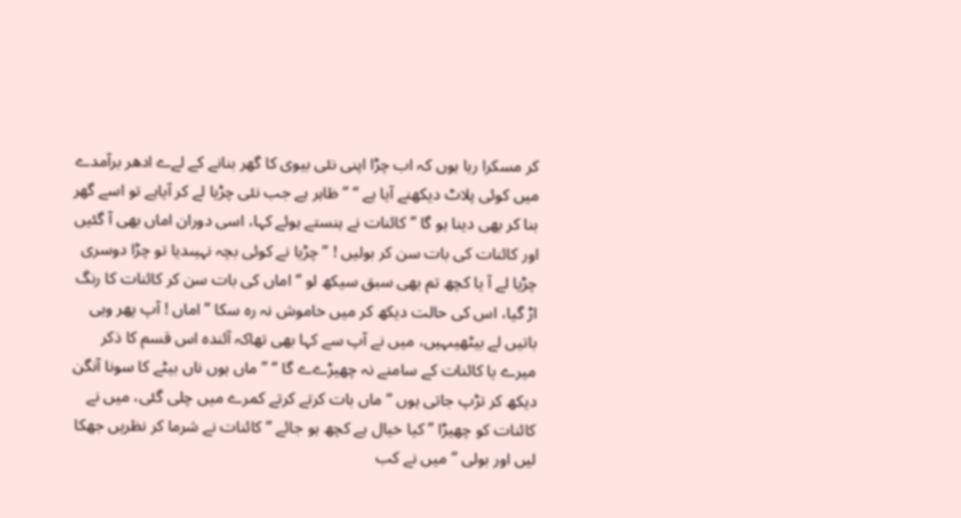کر مسکرا رہا ہوں کہ اب چڑا اپنی نئی بیوی کا گھر بنانے کے لےے ادھر برآمدے میں کوئی پلاٹ دیکھنے آیا ہے “ ” ظاہر ہے جب نئی چڑیا لے کر آیاہے تو اسے گھر بنا کر بھی دینا ہو گا ” کائنات نے ہنستے ہوئے کہا، اسی دوران اماں بھی آ گئیں اور کائنات کی بات سن کر بولیں ! ” چڑیا نے کوئی بچہ نہیںدیا تو چڑا دوسری چڑیا لے آ یا کچھ تم بھی سبق سیکھ لو “ اماں کی بات سن کر کائنات کا رنگ اڑ گیا، اس کی حالت دیکھ کر میں خاموش نہ رہ سکا ” اماں ! آپ پھر وہی باتیں لے بیٹھیںہیں، میں نے آپ سے کہا بھی تھاکہ آئندہ اس قسم کا ذکر میرے یا کائنات کے سامنے نہ چھیڑےے گا “ ” ماں ہوں ناں بیٹے کا سونا آنگن دیکھ کر تڑپ جاتی ہوں “ ماں بات کرتے کرتے کمرے میں چلی گئی، میں نے کائنات کو چھیڑا ” کیا خیال ہے کچھ ہو جائے “ کائنات نے شرما کر نظریں جھکا لیں اور بولی ” میں نے کب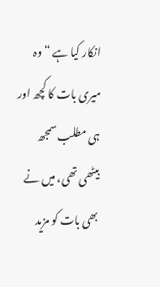انکار کیا ہے “ وہ میری بات کا کچھ اور ہی مطلب سمجھ بیٹھی تھی، میں نے بھی بات کو مزید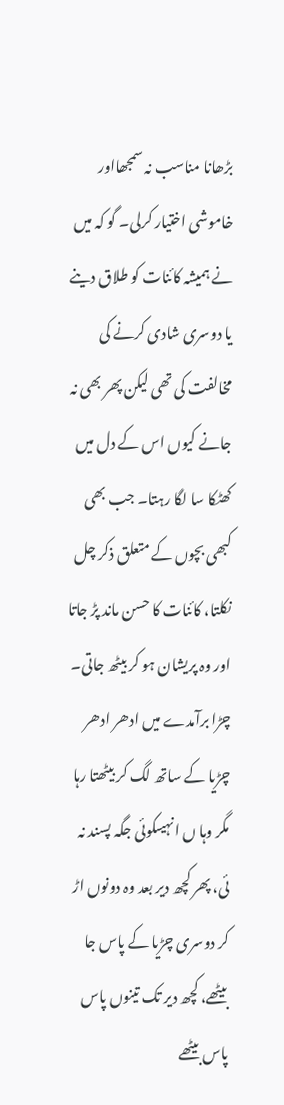بڑھانا مناسب نہ سمجھااور خاموشی اختیار کرلی۔ گو کہ میں نے ہمیشہ کائنات کو طلاق دینے یا دوسری شادی کرنے کی مخالفت کی تھی لیکن پھر بھی نہ جانے کیوں اس کے دل میں کھٹکا سا لگا رہتا۔ جب بھی کبھی بچوں کے متعلق ذکر چل نکلتا، کائنات کا حسن ماند پڑ جاتا اور وہ پریشان ہو کر بیٹھ جاتی۔ چڑا برآمدے میں ادھر ادھر چڑیا کے ساتھ لگ کر بیٹھتا رہا مگر وہا ں انہیںکوئی جگہ پسند نہ ئی، پھر کچھ دیر بعد وہ دونوں اڑ کر دوسری چڑیا کے پاس جا بیٹھے، کچھ دیر تک تینوں پاس پاس بیٹھے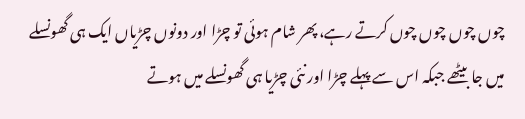چوں چوں چوں چوں کرتے رہے، پھر شام ہوئی تو چڑا اور دونوں چڑیاں ایک ہی گھونسلے میں جا بیٹھے جبکہ اس سے پہلے چڑا اور نئی چڑیا ہی گھونسلے میں ہوتے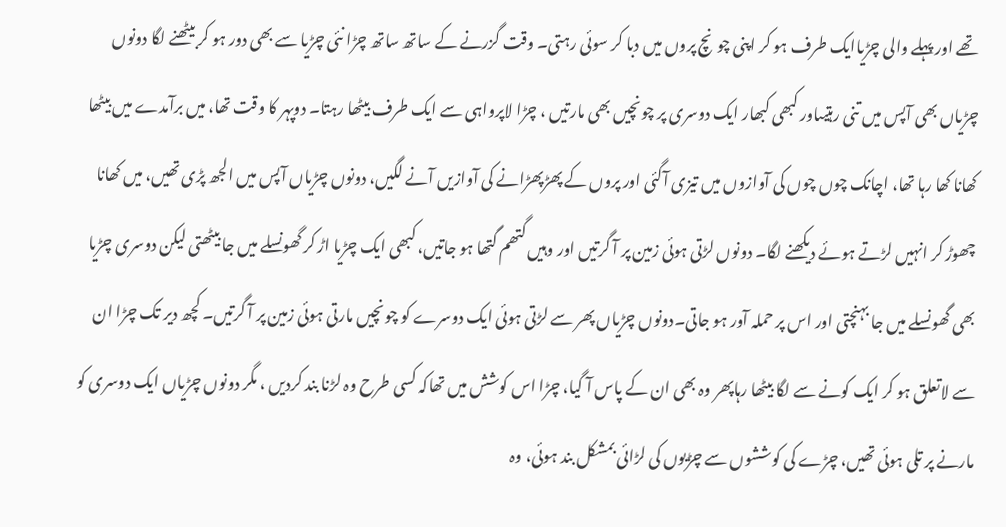تھے اور پہلے والی چڑیاایک طرف ہو کر اپنی چونچ پروں میں دبا کر سوئی رہتی۔ وقت گزرنے کے ساتھ ساتھ چڑا نئی چڑیا سے بھی دور ہو کر بیٹھنے لگا دونوں چڑیاں بھی آپس میں تنی رہتیںاور کبھی کبھار ایک دوسری پر چونچیں بھی مارتیں ، چڑا لاپرواہی سے ایک طرف بیٹھا رہتا۔ دوپہر کا وقت تھا، میں برآمدے میں بیٹھا کھانا کھا رہا تھا، اچانک چوں چوں کی آوازوں میں تیزی آگئی اور پروں کے پھڑپھڑانے کی آوازیں آنے لگیں، دونوں چڑیاں آپس میں الجھ پڑی تھیں، میں کھانا چھوڑ کر انہیں لڑتے ہوئے دیکھنے لگا۔ دونوں لڑتی ہوئی زمین پر آ گرتیں اور وہیں گتھم گتھا ہو جاتیں، کبھی ایک چڑیا اڑ کر گھونسلے میں جا بیٹھتی لیکن دوسری چڑیا بھی گھونسلے میں جا بہنچتی اور اس پر حملہ آور ہو جاتی۔دونوں چڑیاں پھر سے لڑتی ہوئی ایک دوسرے کو چونچیں مارتی ہوئی زمین پر آ گرتیں۔ کچھ دیر تک چڑا ان سے لاتعلق ہو کر ایک کونے سے لگا بیٹھا رہاپھر وہ بھی ان کے پاس آ گیا، چڑا اس کوشش میں تھاکہ کسی طرح وہ لڑنا بند کردیں ، مگر دونوں چڑیاں ایک دوسری کو مارنے پر تلی ہوئی تھیں، چڑے کی کوششوں سے چڑیوں کی لڑائی بمشکل بند ہوئی، وہ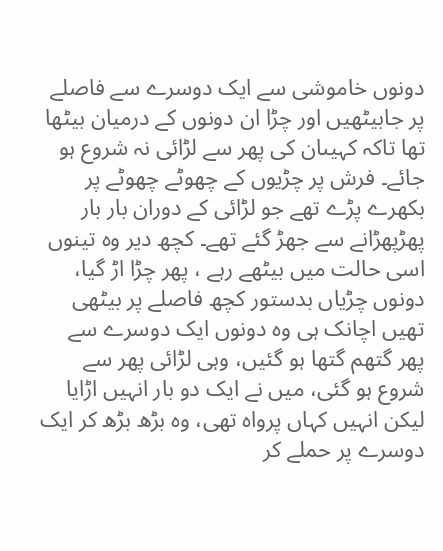دونوں خاموشی سے ایک دوسرے سے فاصلے پر جابیٹھیں اور چڑا ان دونوں کے درمیان بیٹھا تھا تاکہ کہیںان کی پھر سے لڑائی نہ شروع ہو جائے۔ فرش پر چڑیوں کے چھوٹے چھوٹے پر بکھرے پڑے تھے جو لڑائی کے دوران بار بار پھڑپھڑانے سے جھڑ گئے تھے۔ کچھ دیر وہ تینوں اسی حالت میں بیٹھے رہے ، پھر چڑا اڑ گیا، دونوں چڑیاں بدستور کچھ فاصلے پر بیٹھی تھیں اچانک ہی وہ دونوں ایک دوسرے سے پھر گتھم گتھا ہو گئیں، وہی لڑائی پھر سے شروع ہو گئی، میں نے ایک دو بار انہیں اڑایا لیکن انہیں کہاں پرواہ تھی، وہ بڑھ بڑھ کر ایک دوسرے پر حملے کر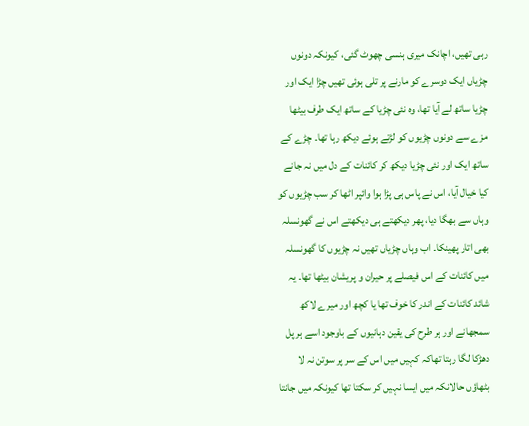رہی تھیں، اچانک میری ہنسی چھوٹ گئی، کیونکہ دونوں چڑیاں ایک دوسرے کو مارنے پر تلی ہوئی تھیں چڑا ایک اور چڑیا ساتھ لے آیا تھا، وہ نئی چڑیا کے ساتھ ایک طرف بیٹھا مزے سے دونوں چڑیوں کو لڑتے ہوئے دیکھ رہا تھا۔ چڑے کے ساتھ ایک اور نئی چڑیا دیکھ کر کائنات کے دل میں نہ جانے کیا خیال آیا، اس نے پاس ہی پڑا ہوا وائپر اٹھا کر سب چڑیوں کو وہاں سے بھگا دیا، پھر دیکھتے ہی دیکھتے اس نے گھونسلہ بھی اتار پھینکا۔ اب وہاں چڑیاں تھیں نہ چڑیوں کا گھونسلہ میں کائنات کے اس فیصلے پر حیران و پریشان بیٹھا تھا۔ یہ شائد کائنات کے اندر کا خوف تھا یا کچھ اور میرے لاکھ سمجھانے اور ہر طرح کی یقین دہانیوں کے باوجود اسے ہر پل دھڑکا لگا رہتا تھاکہ کہیں میں اس کے سر پر سوتن نہ لا بٹھاؤں حالانکہ میں ایسا نہیں کر سکتا تھا کیونکہ میں جانتا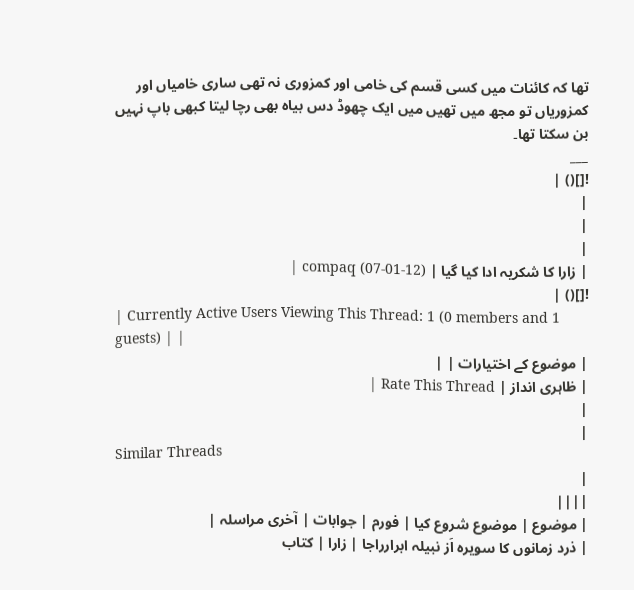تھا کہ کائنات میں کسی قسم کی خامی اور کمزوری نہ تھی ساری خامیاں اور کمزوریاں تو مجھ میں تھیں میں ایک چھوڈ دس بیاہ بھی رچا لیتا کبھی باپ نہیں بن سکتا تھا۔
___
![]() |
|
|
|
| زارا کا شکریہ ادا کیا گیا | compaq (07-01-12) |
![]() |
| Currently Active Users Viewing This Thread: 1 (0 members and 1 guests) | |
| موضوع کے اختیارات | |
| ظاہری انداز | Rate This Thread |
|
|
Similar Threads
|
||||
| موضوع | موضوع شروع کیا | فورم | جوابات | آخری مراسلہ |
| ذرد زمانوں کا سویرہ اَز نبیلہ ابرارراجا | زارا | کتاب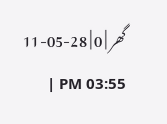گھر | 0 | 28-05-11 03:55 PM |